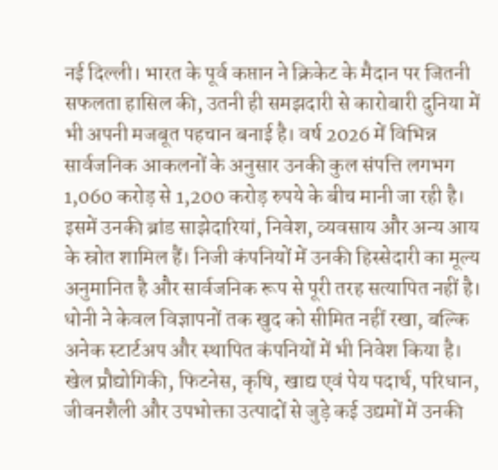नई दिल्ली। भारत के पूर्व कप्तान ने क्रिकेट के मैदान पर जितनी सफलता हासिल की, उतनी ही समझदारी से कारोबारी दुनिया में भी अपनी मजबूत पहचान बनाई है। वर्ष 2026 में विभिन्न सार्वजनिक आकलनों के अनुसार उनकी कुल संपत्ति लगभग 1,060 करोड़ से 1,200 करोड़ रुपये के बीच मानी जा रही है। इसमें उनकी ब्रांड साझेदारियां, निवेश, व्यवसाय और अन्य आय के स्रोत शामिल हैं। निजी कंपनियों में उनकी हिस्सेदारी का मूल्य अनुमानित है और सार्वजनिक रूप से पूरी तरह सत्यापित नहीं है।
धोनी ने केवल विज्ञापनों तक खुद को सीमित नहीं रखा, बल्कि अनेक स्टार्टअप और स्थापित कंपनियों में भी निवेश किया है। खेल प्रौद्योगिकी, फिटनेस, कृषि, खाद्य एवं पेय पदार्थ, परिधान, जीवनशैली और उपभोक्ता उत्पादों से जुड़े कई उद्यमों में उनकी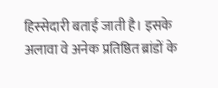हिस्सेदारी बताई जाती है। इसके अलावा वे अनेक प्रतिष्ठित ब्रांडों के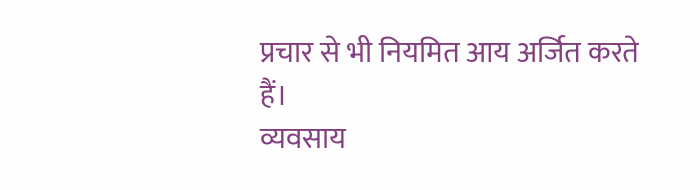प्रचार से भी नियमित आय अर्जित करते हैं।
व्यवसाय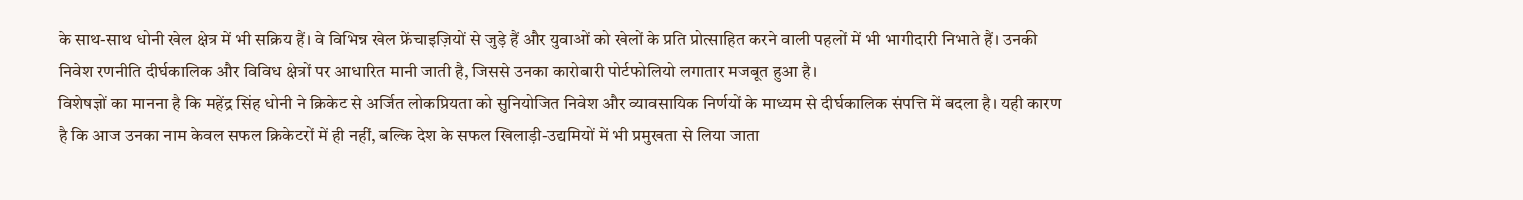के साथ-साथ धोनी खेल क्षेत्र में भी सक्रिय हैं। वे विभिन्न खेल फ्रेंचाइज़ियों से जुड़े हैं और युवाओं को खेलों के प्रति प्रोत्साहित करने वाली पहलों में भी भागीदारी निभाते हैं। उनकी निवेश रणनीति दीर्घकालिक और विविध क्षेत्रों पर आधारित मानी जाती है, जिससे उनका कारोबारी पोर्टफोलियो लगातार मजबूत हुआ है।
विशेषज्ञों का मानना है कि महेंद्र सिंह धोनी ने क्रिकेट से अर्जित लोकप्रियता को सुनियोजित निवेश और व्यावसायिक निर्णयों के माध्यम से दीर्घकालिक संपत्ति में बदला है। यही कारण है कि आज उनका नाम केवल सफल क्रिकेटरों में ही नहीं, बल्कि देश के सफल खिलाड़ी-उद्यमियों में भी प्रमुखता से लिया जाता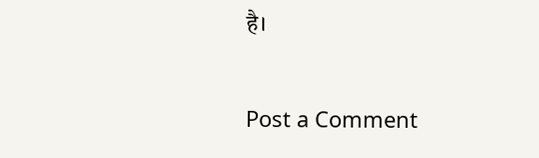है।

Post a Comment